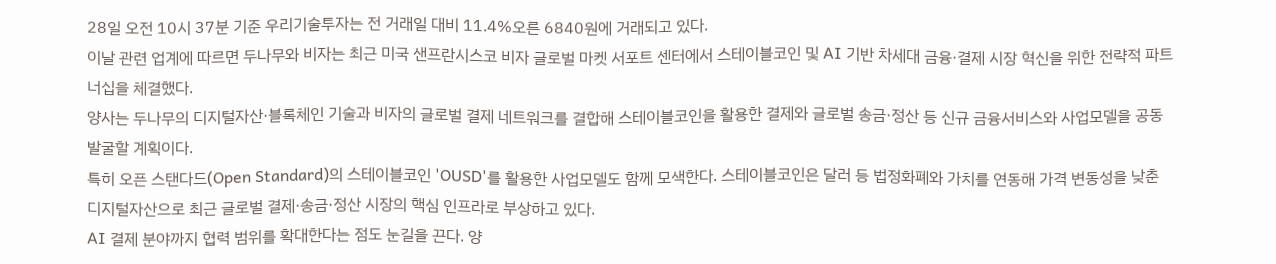28일 오전 10시 37분 기준 우리기술투자는 전 거래일 대비 11.4%오른 6840원에 거래되고 있다.
이날 관련 업계에 따르면 두나무와 비자는 최근 미국 샌프란시스코 비자 글로벌 마켓 서포트 센터에서 스테이블코인 및 AI 기반 차세대 금융·결제 시장 혁신을 위한 전략적 파트너십을 체결했다.
양사는 두나무의 디지털자산·블록체인 기술과 비자의 글로벌 결제 네트워크를 결합해 스테이블코인을 활용한 결제와 글로벌 송금·정산 등 신규 금융서비스와 사업모델을 공동 발굴할 계획이다.
특히 오픈 스탠다드(Open Standard)의 스테이블코인 'OUSD'를 활용한 사업모델도 함께 모색한다. 스테이블코인은 달러 등 법정화폐와 가치를 연동해 가격 변동성을 낮춘 디지털자산으로 최근 글로벌 결제·송금·정산 시장의 핵심 인프라로 부상하고 있다.
AI 결제 분야까지 협력 범위를 확대한다는 점도 눈길을 끈다. 양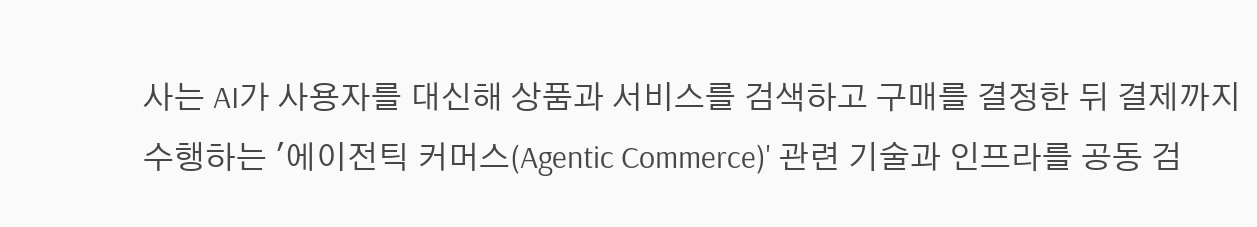사는 AI가 사용자를 대신해 상품과 서비스를 검색하고 구매를 결정한 뒤 결제까지 수행하는 '에이전틱 커머스(Agentic Commerce)' 관련 기술과 인프라를 공동 검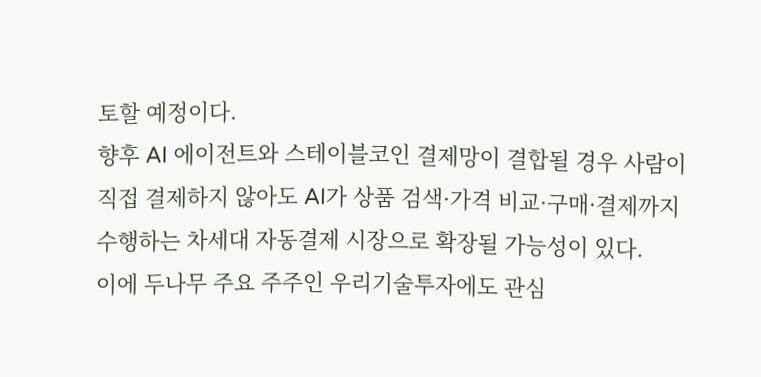토할 예정이다.
향후 AI 에이전트와 스테이블코인 결제망이 결합될 경우 사람이 직접 결제하지 않아도 AI가 상품 검색·가격 비교·구매·결제까지 수행하는 차세대 자동결제 시장으로 확장될 가능성이 있다.
이에 두나무 주요 주주인 우리기술투자에도 관심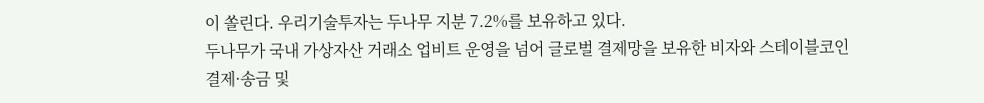이 쏠린다. 우리기술투자는 두나무 지분 7.2%를 보유하고 있다.
두나무가 국내 가상자산 거래소 업비트 운영을 넘어 글로벌 결제망을 보유한 비자와 스테이블코인 결제·송금 및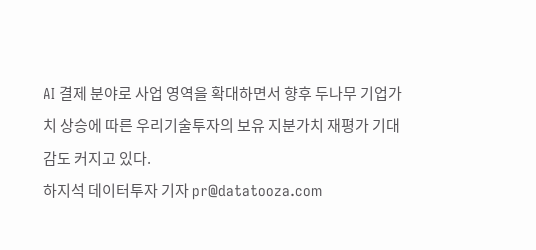AI 결제 분야로 사업 영역을 확대하면서 향후 두나무 기업가치 상승에 따른 우리기술투자의 보유 지분가치 재평가 기대감도 커지고 있다.
하지석 데이터투자 기자 pr@datatooza.com